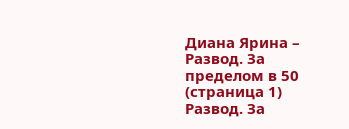Диана Ярина – Развод. За пределом в 50 (страница 1)
Развод. За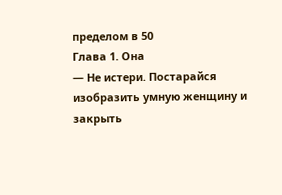пределом в 50
Глава 1. Она
— Не истери. Постарайся изобразить умную женщину и закрыть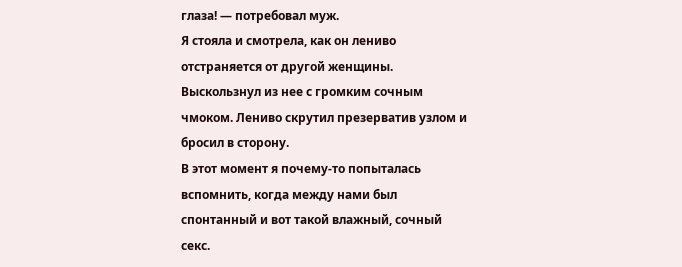глаза! — потребовал муж.
Я стояла и смотрела, как он лениво отстраняется от другой женщины.
Выскользнул из нее с громким сочным чмоком. Лениво скрутил презерватив узлом и бросил в сторону.
В этот момент я почему-то попыталась вспомнить, когда между нами был спонтанный и вот такой влажный, сочный секс.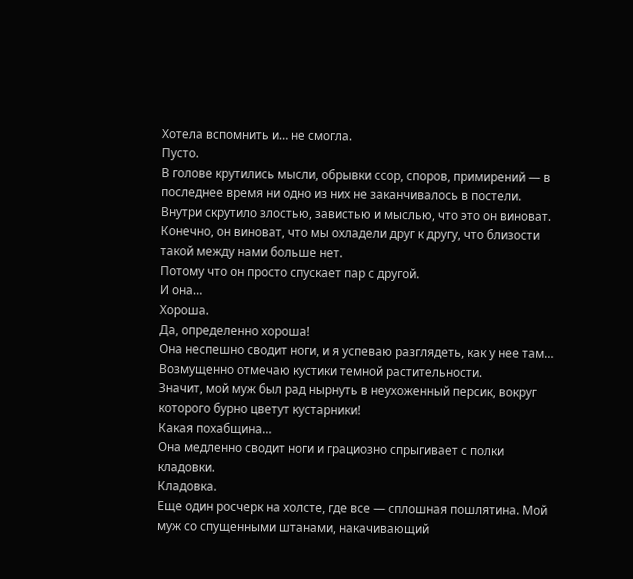Хотела вспомнить и… не смогла.
Пусто.
В голове крутились мысли, обрывки ссор, споров, примирений — в последнее время ни одно из них не заканчивалось в постели.
Внутри скрутило злостью, завистью и мыслью, что это он виноват.
Конечно, он виноват, что мы охладели друг к другу, что близости такой между нами больше нет.
Потому что он просто спускает пар с другой.
И она…
Хороша.
Да, определенно хороша!
Она неспешно сводит ноги, и я успеваю разглядеть, как у нее там…
Возмущенно отмечаю кустики темной растительности.
Значит, мой муж был рад нырнуть в неухоженный персик, вокруг которого бурно цветут кустарники!
Какая похабщина…
Она медленно сводит ноги и грациозно спрыгивает с полки кладовки.
Кладовка.
Еще один росчерк на холсте, где все — сплошная пошлятина. Мой муж со спущенными штанами, накачивающий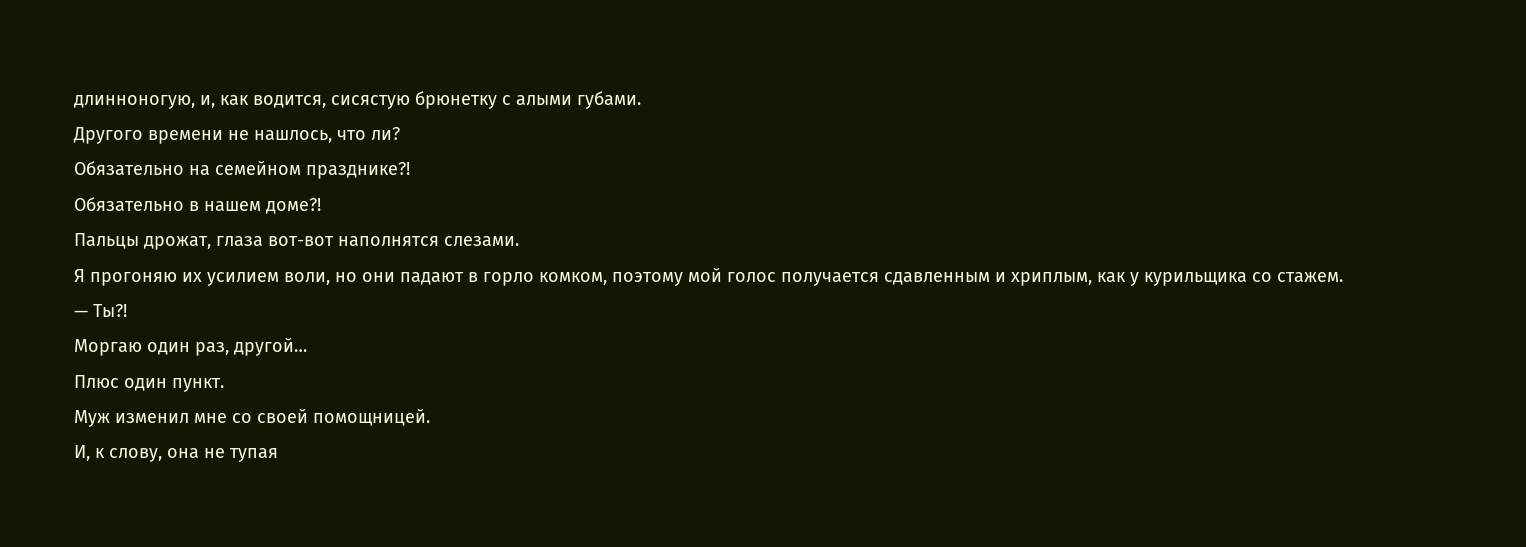длинноногую, и, как водится, сисястую брюнетку с алыми губами.
Другого времени не нашлось, что ли?
Обязательно на семейном празднике?!
Обязательно в нашем доме?!
Пальцы дрожат, глаза вот-вот наполнятся слезами.
Я прогоняю их усилием воли, но они падают в горло комком, поэтому мой голос получается сдавленным и хриплым, как у курильщика со стажем.
— Ты?!
Моргаю один раз, другой…
Плюс один пункт.
Муж изменил мне со своей помощницей.
И, к слову, она не тупая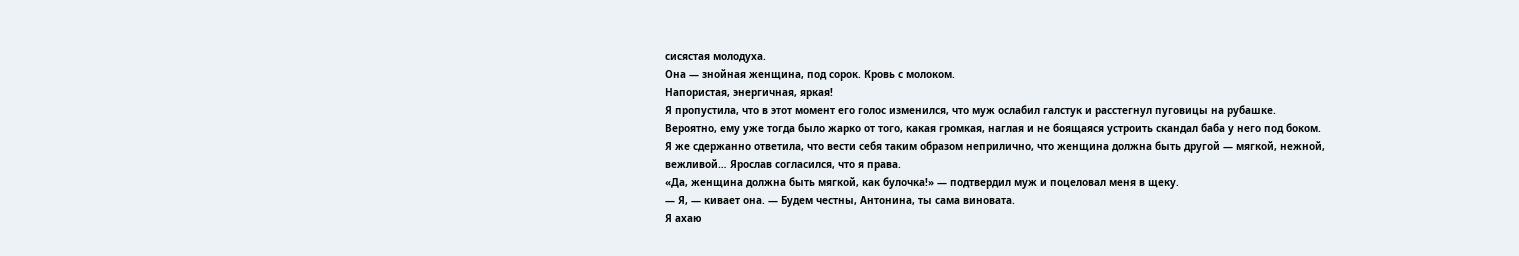сисястая молодуха.
Она — знойная женщина, под сорок. Кровь с молоком.
Напористая, энергичная, яркая!
Я пропустила, что в этот момент его голос изменился, что муж ослабил галстук и расстегнул пуговицы на рубашке.
Вероятно, ему уже тогда было жарко от того, какая громкая, наглая и не боящаяся устроить скандал баба у него под боком.
Я же сдержанно ответила, что вести себя таким образом неприлично, что женщина должна быть другой — мягкой, нежной, вежливой… Ярослав согласился, что я права.
«Да, женщина должна быть мягкой, как булочка!» — подтвердил муж и поцеловал меня в щеку.
— Я, — кивает она. — Будем честны, Антонина, ты сама виновата.
Я ахаю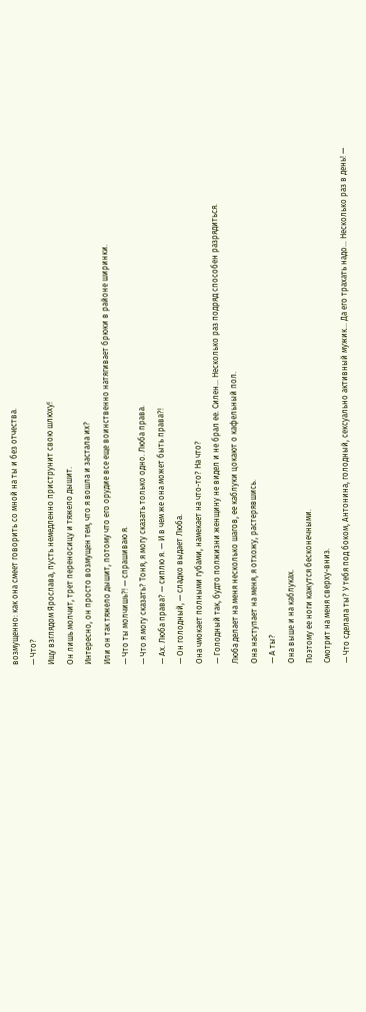возмущенно: как она смеет говорить со мной на ты и без отчества.
— Что?
Ищу взглядом Ярослава, пусть немедленно приструнит свою шлюху!
Он лишь молчит, трет переносицу и тяжело дышит.
Интересно, он просто возмущен тем, что я вошла и застала их?
Или он так тяжело дышит, потому что его орудие все еще воинственно натягивает брюки в районе ширинки.
— Что ты молчишь?! — спрашиваю я.
— Что я могу сказать? Тоня, я могу сказать только одно. Люба права.
— Ах. Люба права? — сиплю я. — И в чем же она может быть права?!
— Он голодный, — сладко выдает Люба.
Она чмокает полными губами, намекает на что-то? На что?
— Голодный так, будто полжизни женщину не видел и не брал ее. Силен… Несколько раз подряд способен разрядиться.
Люба делает на меня несколько шагов, ее каблуки цокают о кафельный пол.
Она наступает на меня, я отхожу, растерявшись.
— А ты?
Она выше и на каблуках.
Поэтому ее ноги кажутся бесконечными.
Смотрит на меня сверху-вниз.
— Что сделала ты? У тебя под боком, Антонина, голодный, сексуально активный мужик… Да его трахать надо… Несколько раз в день! —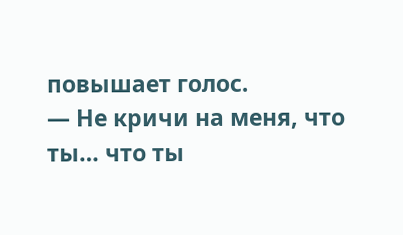повышает голос.
— Не кричи на меня, что ты… что ты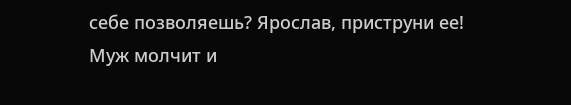себе позволяешь? Ярослав, приструни ее!
Муж молчит и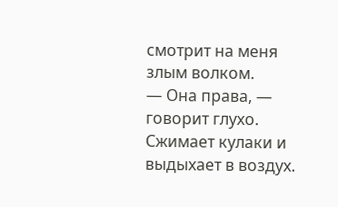смотрит на меня злым волком.
— Она права, — говорит глухо.
Сжимает кулаки и выдыхает в воздух.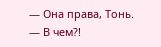— Она права, Тонь.
— В чем?!